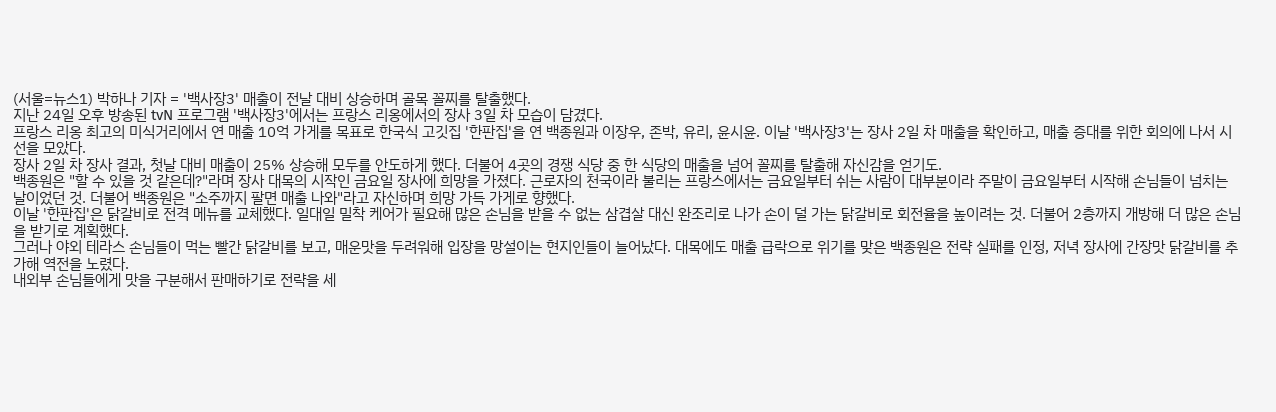(서울=뉴스1) 박하나 기자 = '백사장3' 매출이 전날 대비 상승하며 골목 꼴찌를 탈출했다.
지난 24일 오후 방송된 tvN 프로그램 '백사장3'에서는 프랑스 리옹에서의 장사 3일 차 모습이 담겼다.
프랑스 리옹 최고의 미식거리에서 연 매출 10억 가게를 목표로 한국식 고깃집 '한판집'을 연 백종원과 이장우, 존박, 유리, 윤시윤. 이날 '백사장3'는 장사 2일 차 매출을 확인하고, 매출 증대를 위한 회의에 나서 시선을 모았다.
장사 2일 차 장사 결과, 첫날 대비 매출이 25% 상승해 모두를 안도하게 했다. 더불어 4곳의 경쟁 식당 중 한 식당의 매출을 넘어 꼴찌를 탈출해 자신감을 얻기도.
백종원은 "할 수 있을 것 같은데?"라며 장사 대목의 시작인 금요일 장사에 희망을 가졌다. 근로자의 천국이라 불리는 프랑스에서는 금요일부터 쉬는 사람이 대부분이라 주말이 금요일부터 시작해 손님들이 넘치는 날이었던 것. 더불어 백종원은 "소주까지 팔면 매출 나와"라고 자신하며 희망 가득 가게로 향했다.
이날 '한판집'은 닭갈비로 전격 메뉴를 교체했다. 일대일 밀착 케어가 필요해 많은 손님을 받을 수 없는 삼겹살 대신 완조리로 나가 손이 덜 가는 닭갈비로 회전율을 높이려는 것. 더불어 2층까지 개방해 더 많은 손님을 받기로 계획했다.
그러나 야외 테라스 손님들이 먹는 빨간 닭갈비를 보고, 매운맛을 두려워해 입장을 망설이는 현지인들이 늘어났다. 대목에도 매출 급락으로 위기를 맞은 백종원은 전략 실패를 인정, 저녁 장사에 간장맛 닭갈비를 추가해 역전을 노렸다.
내외부 손님들에게 맛을 구분해서 판매하기로 전략을 세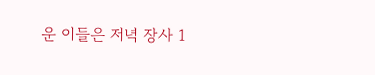운 이들은 저녁 장사 1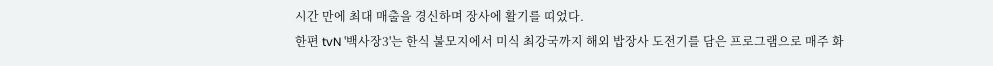시간 만에 최대 매출을 경신하며 장사에 활기를 띠었다.
한편 tvN '백사장3'는 한식 불모지에서 미식 최강국까지 해외 밥장사 도전기를 담은 프로그램으로 매주 화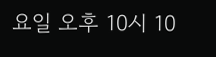요일 오후 10시 10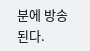분에 방송된다.